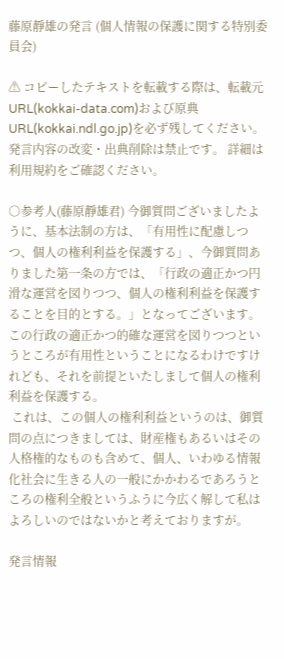藤原靜雄の発言 (個人情報の保護に関する特別委員会)

⚠ コピーしたテキストを転載する際は、転載元URL(kokkai-data.com)および原典URL(kokkai.ndl.go.jp)を必ず残してください。発言内容の改変・出典削除は禁止です。 詳細は利用規約をご確認ください。

○参考人(藤原靜雄君) 今御質問ございましたように、基本法制の方は、「有用性に配慮しつつ、個人の権利利益を保護する」、今御質問ありました第一条の方では、「行政の適正かつ円滑な運営を図りつつ、個人の権利利益を保護することを目的とする。」となってございます。この行政の適正かつ的確な運営を図りつつというところが有用性ということになるわけですけれども、それを前提といたしまして個人の権利利益を保護する。
 これは、この個人の権利利益というのは、御質問の点につきましては、財産権もあるいはその人格権的なものも含めて、個人、いわゆる情報化社会に生きる人の一般にかかわるであろうところの権利全般というふうに今広く解して私はよろしいのではないかと考えておりますが。

発言情報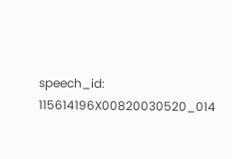speech_id: 115614196X00820030520_014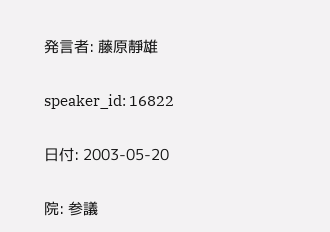発言者: 藤原靜雄

speaker_id: 16822

日付: 2003-05-20

院: 参議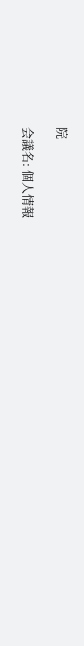院

会議名: 個人情報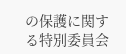の保護に関する特別委員会